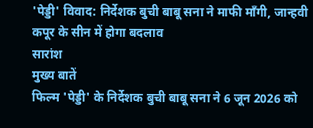'पेड्डी' विवाद: निर्देशक बुची बाबू सना ने माफी माँगी, जान्हवी कपूर के सीन में होगा बदलाव
सारांश
मुख्य बातें
फिल्म 'पेड्डी' के निर्देशक बुची बाबू सना ने 6 जून 2026 को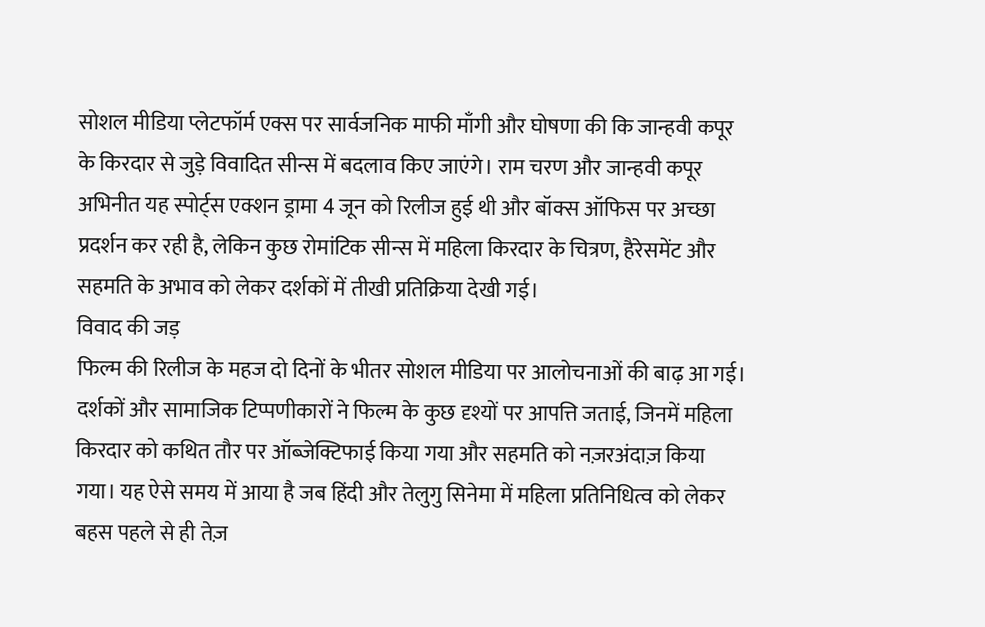सोशल मीडिया प्लेटफॉर्म एक्स पर सार्वजनिक माफी माँगी और घोषणा की कि जान्हवी कपूर के किरदार से जुड़े विवादित सीन्स में बदलाव किए जाएंगे। राम चरण और जान्हवी कपूर अभिनीत यह स्पोर्ट्स एक्शन ड्रामा 4 जून को रिलीज हुई थी और बॉक्स ऑफिस पर अच्छा प्रदर्शन कर रही है, लेकिन कुछ रोमांटिक सीन्स में महिला किरदार के चित्रण, हैरेसमेंट और सहमति के अभाव को लेकर दर्शकों में तीखी प्रतिक्रिया देखी गई।
विवाद की जड़
फिल्म की रिलीज के महज दो दिनों के भीतर सोशल मीडिया पर आलोचनाओं की बाढ़ आ गई। दर्शकों और सामाजिक टिप्पणीकारों ने फिल्म के कुछ दृश्यों पर आपत्ति जताई, जिनमें महिला किरदार को कथित तौर पर ऑब्जेक्टिफाई किया गया और सहमति को नज़रअंदाज़ किया गया। यह ऐसे समय में आया है जब हिंदी और तेलुगु सिनेमा में महिला प्रतिनिधित्व को लेकर बहस पहले से ही तेज़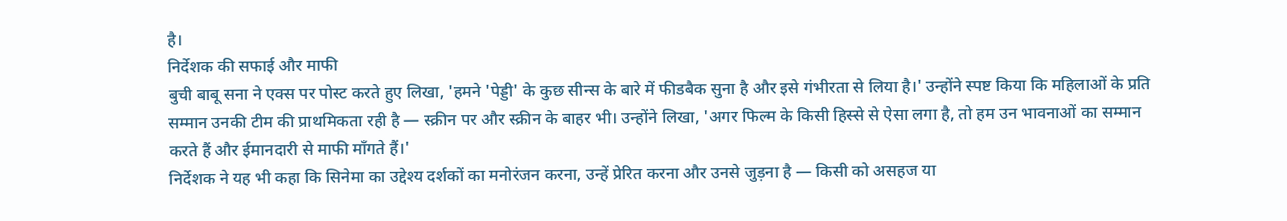है।
निर्देशक की सफाई और माफी
बुची बाबू सना ने एक्स पर पोस्ट करते हुए लिखा, 'हमने 'पेड्डी' के कुछ सीन्स के बारे में फीडबैक सुना है और इसे गंभीरता से लिया है।' उन्होंने स्पष्ट किया कि महिलाओं के प्रति सम्मान उनकी टीम की प्राथमिकता रही है — स्क्रीन पर और स्क्रीन के बाहर भी। उन्होंने लिखा, 'अगर फिल्म के किसी हिस्से से ऐसा लगा है, तो हम उन भावनाओं का सम्मान करते हैं और ईमानदारी से माफी माँगते हैं।'
निर्देशक ने यह भी कहा कि सिनेमा का उद्देश्य दर्शकों का मनोरंजन करना, उन्हें प्रेरित करना और उनसे जुड़ना है — किसी को असहज या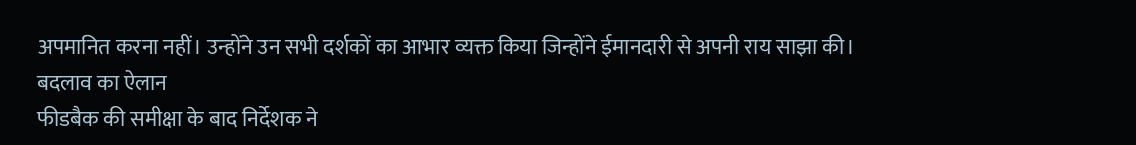अपमानित करना नहीं। उन्होंने उन सभी दर्शकों का आभार व्यक्त किया जिन्होंने ईमानदारी से अपनी राय साझा की।
बदलाव का ऐलान
फीडबैक की समीक्षा के बाद निर्देशक ने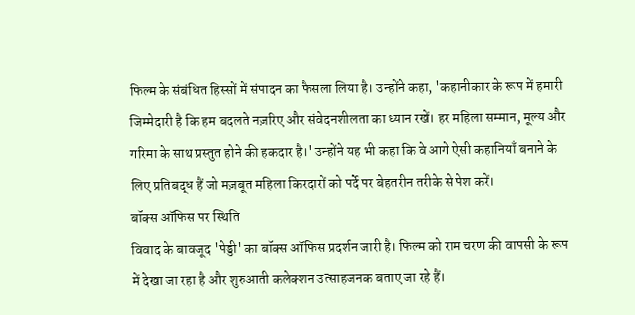फिल्म के संबंधित हिस्सों में संपादन का फैसला लिया है। उन्होंने कहा, 'कहानीकार के रूप में हमारी जिम्मेदारी है कि हम बदलते नज़रिए और संवेदनशीलता का ध्यान रखें। हर महिला सम्मान, मूल्य और गरिमा के साथ प्रस्तुत होने की हकदार है।' उन्होंने यह भी कहा कि वे आगे ऐसी कहानियाँ बनाने के लिए प्रतिबद्ध हैं जो मज़बूत महिला किरदारों को पर्दे पर बेहतरीन तरीके से पेश करें।
बॉक्स ऑफिस पर स्थिति
विवाद के बावजूद 'पेड्डी' का बॉक्स ऑफिस प्रदर्शन जारी है। फिल्म को राम चरण की वापसी के रूप में देखा जा रहा है और शुरुआती कलेक्शन उत्साहजनक बताए जा रहे हैं।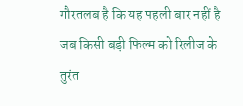गौरतलब है कि यह पहली बार नहीं है जब किसी बड़ी फिल्म को रिलीज के तुरंत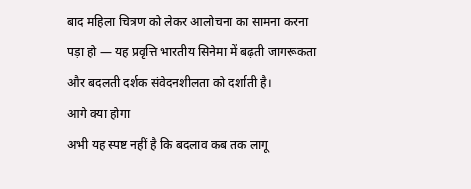बाद महिला चित्रण को लेकर आलोचना का सामना करना पड़ा हो — यह प्रवृत्ति भारतीय सिनेमा में बढ़ती जागरूकता और बदलती दर्शक संवेदनशीलता को दर्शाती है।
आगे क्या होगा
अभी यह स्पष्ट नहीं है कि बदलाव कब तक लागू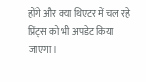होंगे और क्या थिएटर में चल रहे प्रिंट्स को भी अपडेट किया जाएगा।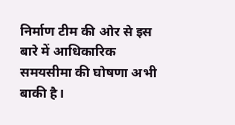निर्माण टीम की ओर से इस बारे में आधिकारिक समयसीमा की घोषणा अभी बाकी है।